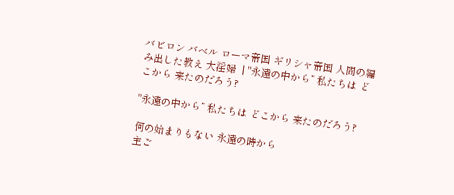バビロン バベル ローマ帝国 ギリシャ帝国 人間の編み出した教え 大淫婦  | "永遠の中から” 私たちは どこから 来たのだろう?

"永遠の中から” 私たちは どこから 来たのだろう?

何の始まりもない 永遠の時から
主ご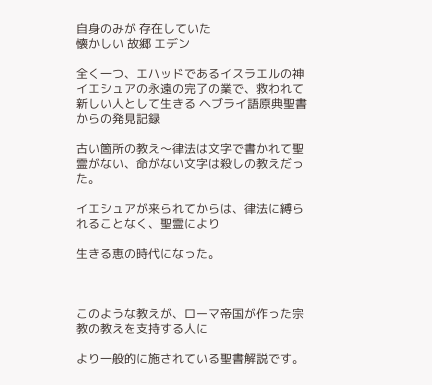自身のみが 存在していた
懐かしい 故郷 エデン

全く一つ、エハッドであるイスラエルの神
イエシュアの永遠の完了の業で、救われて
新しい人として生きる ヘブライ語原典聖書
からの発見記録

古い箇所の教え〜律法は文字で書かれて聖霊がない、命がない文字は殺しの教えだった。

イエシュアが来られてからは、律法に縛られることなく、聖霊により

生きる恵の時代になった。



このような教えが、ローマ帝国が作った宗教の教えを支持する人に

より一般的に施されている聖書解説です。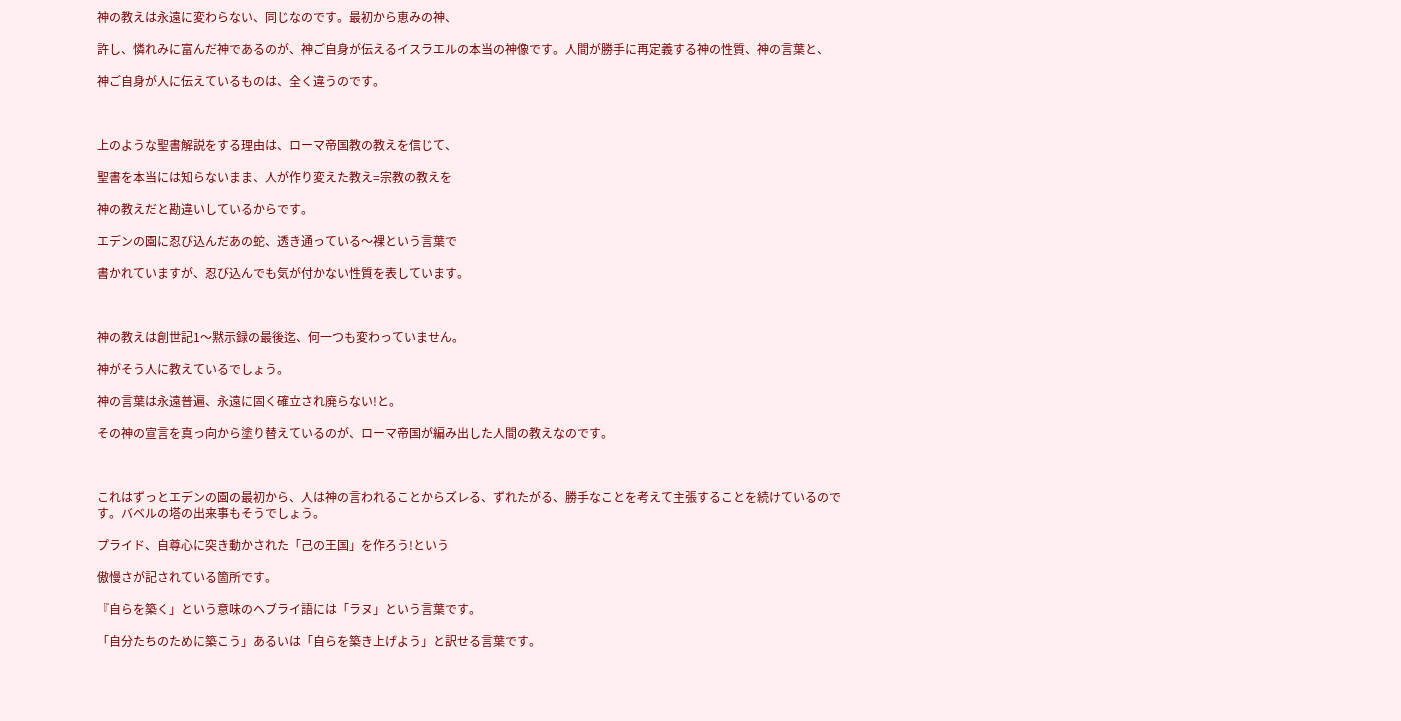神の教えは永遠に変わらない、同じなのです。最初から恵みの神、

許し、憐れみに富んだ神であるのが、神ご自身が伝えるイスラエルの本当の神像です。人間が勝手に再定義する神の性質、神の言葉と、

神ご自身が人に伝えているものは、全く違うのです。



上のような聖書解説をする理由は、ローマ帝国教の教えを信じて、

聖書を本当には知らないまま、人が作り変えた教え=宗教の教えを

神の教えだと勘違いしているからです。

エデンの園に忍び込んだあの蛇、透き通っている〜裸という言葉で

書かれていますが、忍び込んでも気が付かない性質を表しています。



神の教えは創世記1〜黙示録の最後迄、何一つも変わっていません。

神がそう人に教えているでしょう。

神の言葉は永遠普遍、永遠に固く確立され廃らない!と。

その神の宣言を真っ向から塗り替えているのが、ローマ帝国が編み出した人間の教えなのです。



これはずっとエデンの園の最初から、人は神の言われることからズレる、ずれたがる、勝手なことを考えて主張することを続けているのです。バベルの塔の出来事もそうでしょう。

プライド、自尊心に突き動かされた「己の王国」を作ろう!という

傲慢さが記されている箇所です。

『自らを築く」という意味のヘブライ語には「ラヌ」という言葉です。

「自分たちのために築こう」あるいは「自らを築き上げよう」と訳せる言葉です。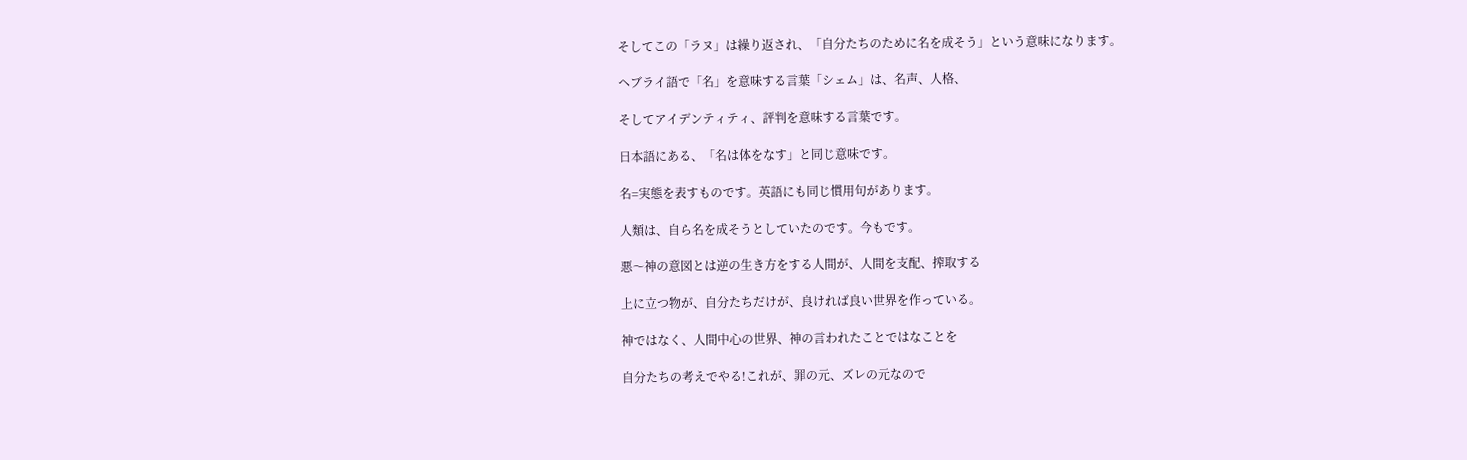そしてこの「ラヌ」は繰り返され、「自分たちのために名を成そう」という意味になります。

ヘブライ語で「名」を意味する言葉「シェム」は、名声、人格、

そしてアイデンティティ、評判を意味する言葉です。

日本語にある、「名は体をなす」と同じ意味です。

名=実態を表すものです。英語にも同じ慣用句があります。

人類は、自ら名を成そうとしていたのです。今もです。

悪〜神の意図とは逆の生き方をする人間が、人間を支配、搾取する

上に立つ物が、自分たちだけが、良ければ良い世界を作っている。

神ではなく、人間中心の世界、神の言われたことではなことを

自分たちの考えでやる!これが、罪の元、ズレの元なので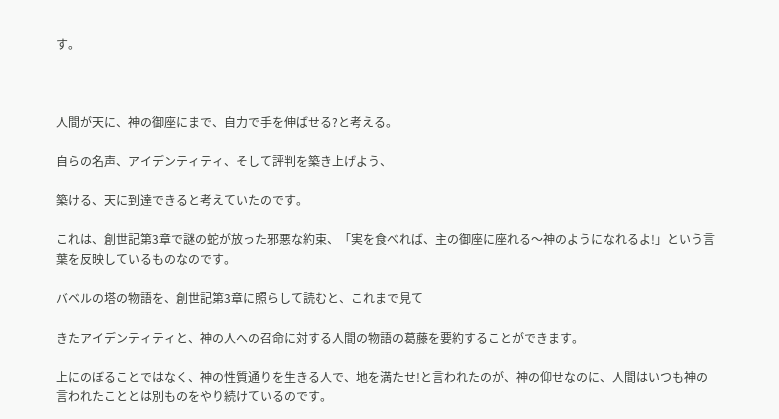す。



人間が天に、神の御座にまで、自力で手を伸ばせる?と考える。

自らの名声、アイデンティティ、そして評判を築き上げよう、

築ける、天に到達できると考えていたのです。

これは、創世記第3章で謎の蛇が放った邪悪な約束、「実を食べれば、主の御座に座れる〜神のようになれるよ!」という言葉を反映しているものなのです。

バベルの塔の物語を、創世記第3章に照らして読むと、これまで見て

きたアイデンティティと、神の人への召命に対する人間の物語の葛藤を要約することができます。

上にのぼることではなく、神の性質通りを生きる人で、地を満たせ!と言われたのが、神の仰せなのに、人間はいつも神の言われたこととは別ものをやり続けているのです。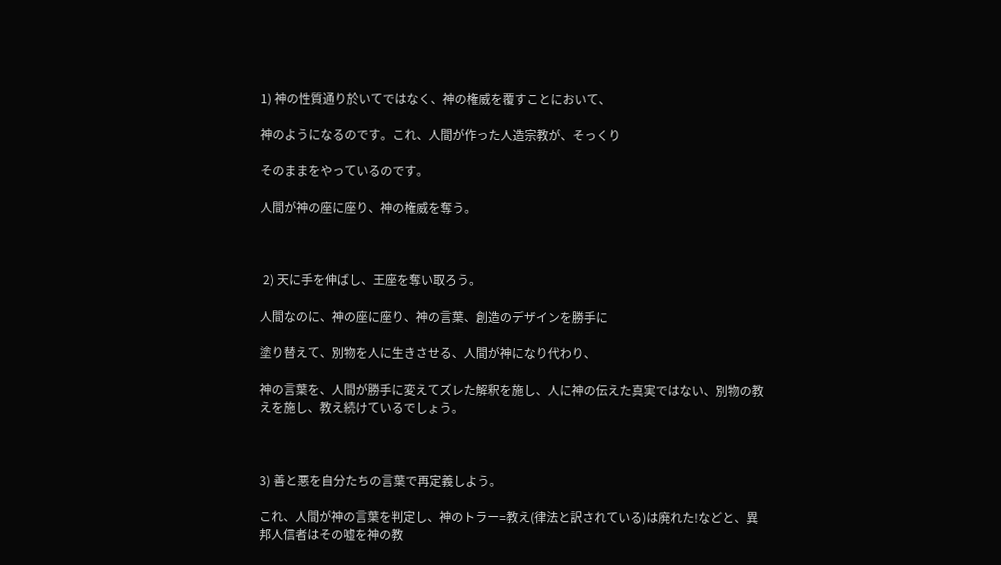1) 神の性質通り於いてではなく、神の権威を覆すことにおいて、

神のようになるのです。これ、人間が作った人造宗教が、そっくり

そのままをやっているのです。

人間が神の座に座り、神の権威を奪う。



 2) 天に手を伸ばし、王座を奪い取ろう。

人間なのに、神の座に座り、神の言葉、創造のデザインを勝手に

塗り替えて、別物を人に生きさせる、人間が神になり代わり、

神の言葉を、人間が勝手に変えてズレた解釈を施し、人に神の伝えた真実ではない、別物の教えを施し、教え続けているでしょう。



3) 善と悪を自分たちの言葉で再定義しよう。

これ、人間が神の言葉を判定し、神のトラー=教え(律法と訳されている)は廃れた!などと、異邦人信者はその嘘を神の教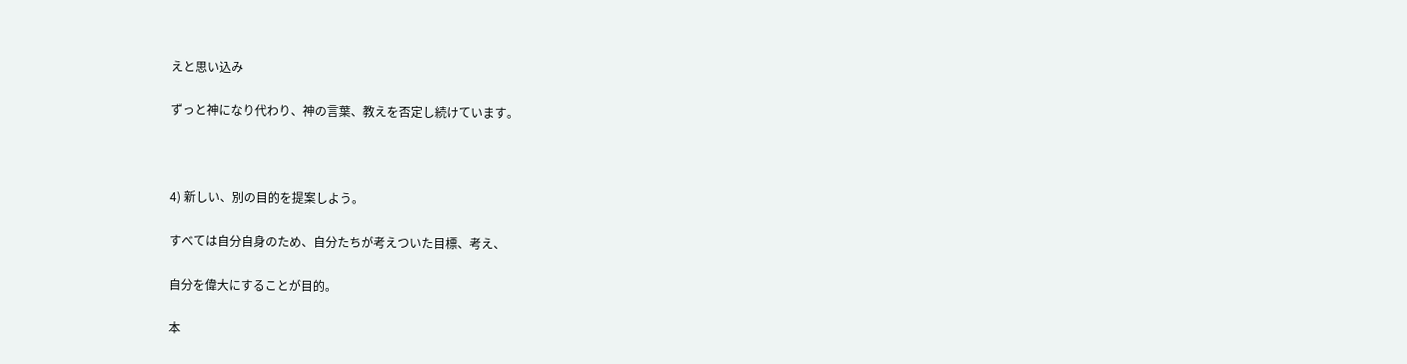えと思い込み

ずっと神になり代わり、神の言葉、教えを否定し続けています。



4) 新しい、別の目的を提案しよう。

すべては自分自身のため、自分たちが考えついた目標、考え、

自分を偉大にすることが目的。

本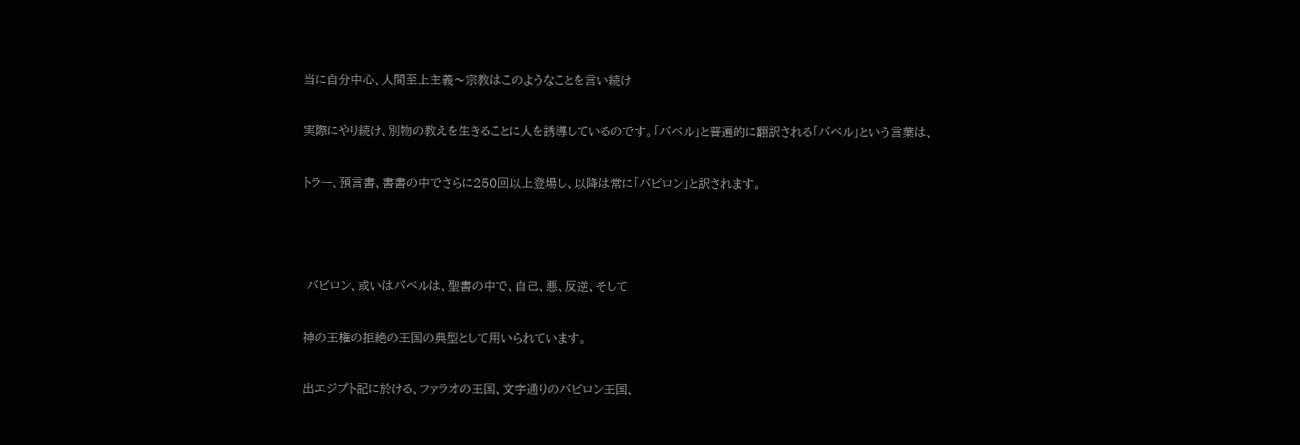当に自分中心、人間至上主義〜宗教はこのようなことを言い続け

実際にやり続け、別物の教えを生きることに人を誘導しているのです。「バベル」と普遍的に翻訳される「バベル」という言葉は、

トラー、預言書、書書の中でさらに250回以上登場し、以降は常に「バビロン」と訳されます。



 バビロン、或いはバベルは、聖書の中で、自己、悪、反逆、そして

神の王権の拒絶の王国の典型として用いられています。

出エジプト記に於ける、ファラオの王国、文字通りのバビロン王国、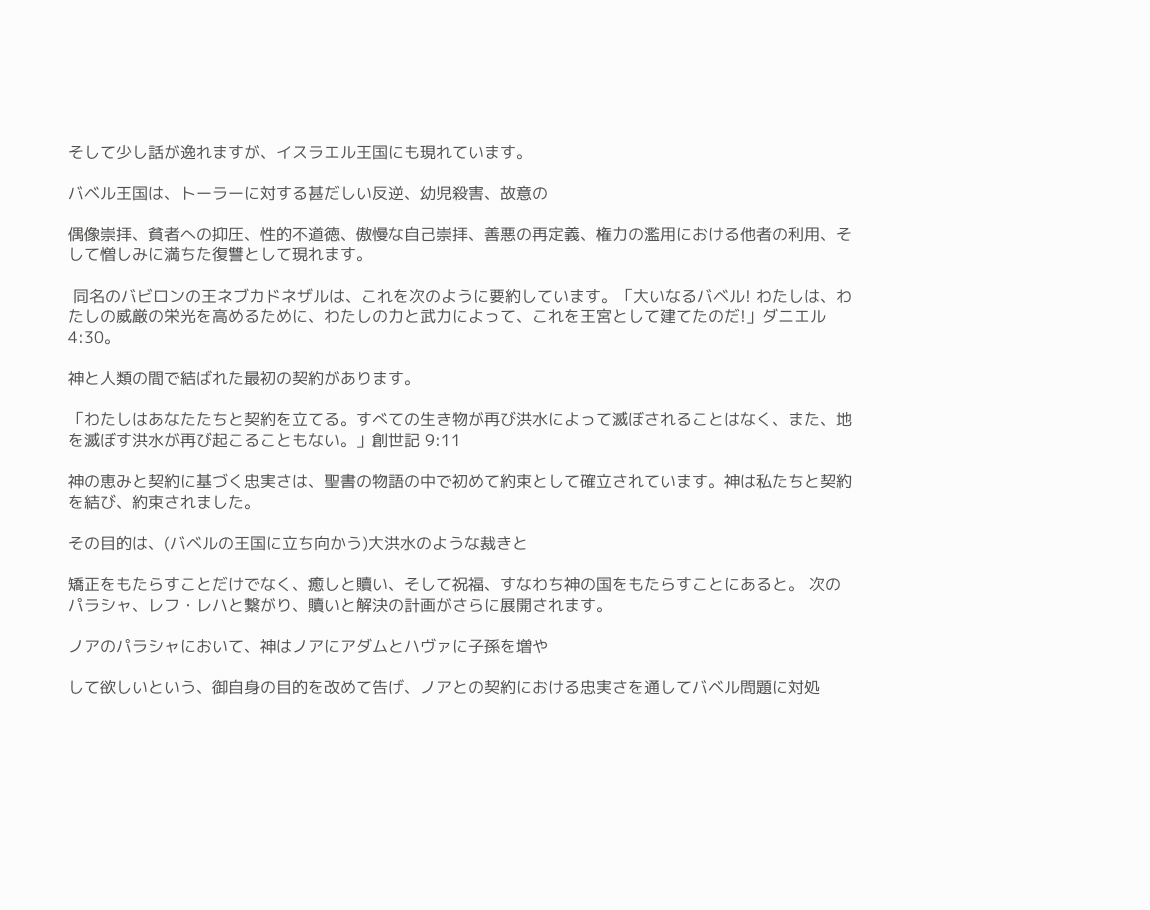そして少し話が逸れますが、イスラエル王国にも現れています。

バベル王国は、トーラーに対する甚だしい反逆、幼児殺害、故意の

偶像崇拝、貧者への抑圧、性的不道徳、傲慢な自己崇拝、善悪の再定義、権力の濫用における他者の利用、そして憎しみに満ちた復讐として現れます。

 同名のバビロンの王ネブカドネザルは、これを次のように要約しています。「大いなるバベル! わたしは、わたしの威厳の栄光を高めるために、わたしの力と武力によって、これを王宮として建てたのだ!」ダニエル4:30。

神と人類の間で結ばれた最初の契約があります。

「わたしはあなたたちと契約を立てる。すべての生き物が再び洪水によって滅ぼされることはなく、また、地を滅ぼす洪水が再び起こることもない。」創世記 9:11

神の恵みと契約に基づく忠実さは、聖書の物語の中で初めて約束として確立されています。神は私たちと契約を結び、約束されました。

その目的は、(バベルの王国に立ち向かう)大洪水のような裁きと

矯正をもたらすことだけでなく、癒しと贖い、そして祝福、すなわち神の国をもたらすことにあると。 次のパラシャ、レフ・レハと繋がり、贖いと解決の計画がさらに展開されます。

ノアのパラシャにおいて、神はノアにアダムとハヴァに子孫を増や

して欲しいという、御自身の目的を改めて告げ、ノアとの契約における忠実さを通してバベル問題に対処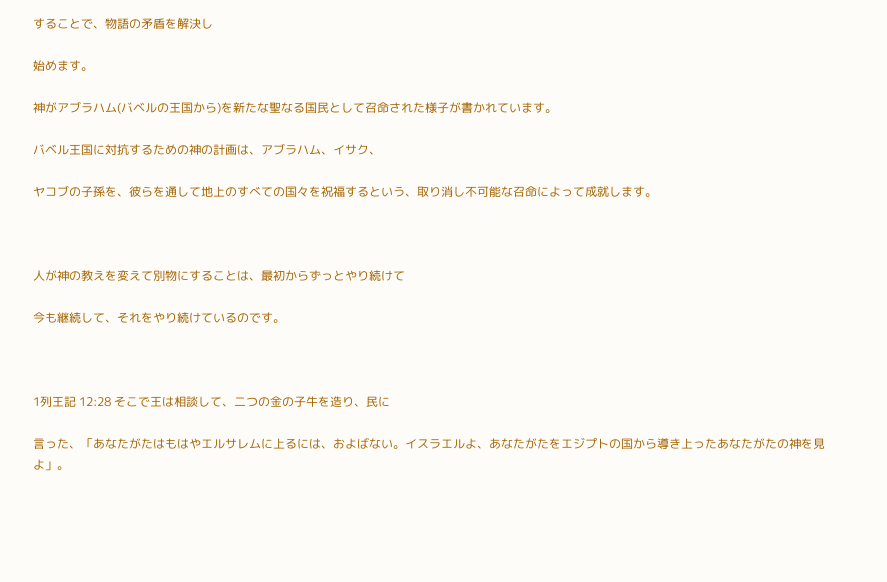することで、物語の矛盾を解決し

始めます。

神がアブラハム(バベルの王国から)を新たな聖なる国民として召命された様子が書かれています。

バベル王国に対抗するための神の計画は、アブラハム、イサク、

ヤコブの子孫を、彼らを通して地上のすべての国々を祝福するという、取り消し不可能な召命によって成就します。



人が神の教えを変えて別物にすることは、最初からずっとやり続けて

今も継続して、それをやり続けているのです。



1列王記 12:28 そこで王は相談して、二つの金の子牛を造り、民に

言った、「あなたがたはもはやエルサレムに上るには、およばない。イスラエルよ、あなたがたをエジプトの国から導き上ったあなたがたの神を見よ」。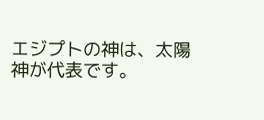エジプトの神は、太陽神が代表です。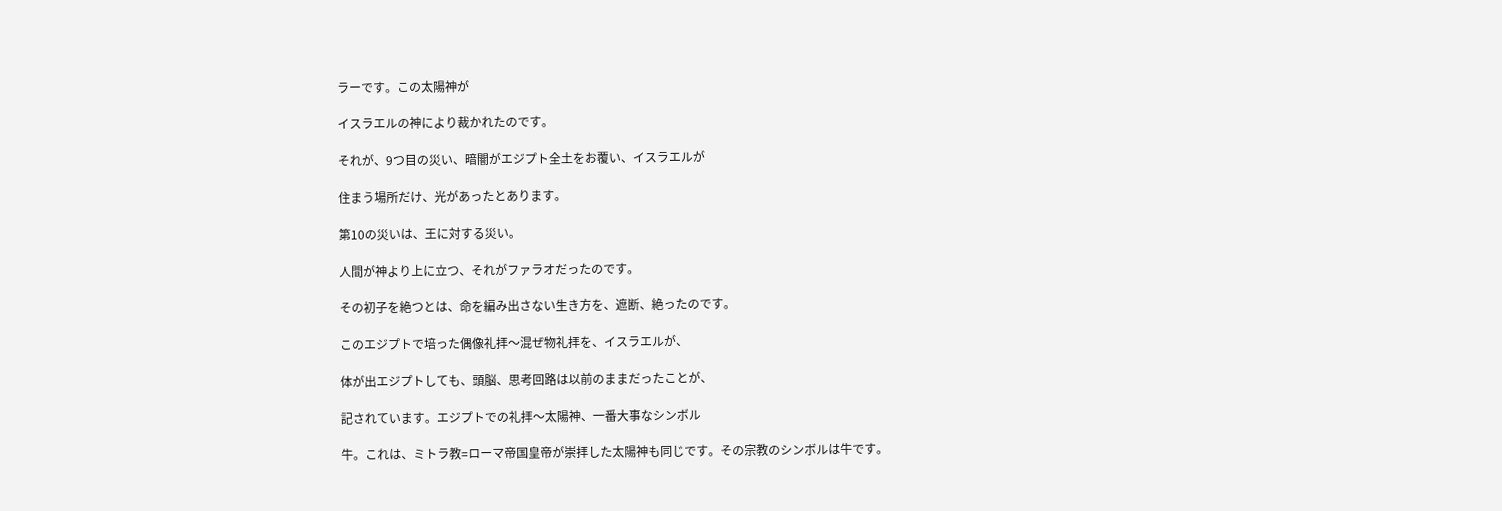ラーです。この太陽神が

イスラエルの神により裁かれたのです。

それが、9つ目の災い、暗闇がエジプト全土をお覆い、イスラエルが

住まう場所だけ、光があったとあります。

第10の災いは、王に対する災い。

人間が神より上に立つ、それがファラオだったのです。

その初子を絶つとは、命を編み出さない生き方を、遮断、絶ったのです。

このエジプトで培った偶像礼拝〜混ぜ物礼拝を、イスラエルが、

体が出エジプトしても、頭脳、思考回路は以前のままだったことが、

記されています。エジプトでの礼拝〜太陽神、一番大事なシンボル

牛。これは、ミトラ教=ローマ帝国皇帝が崇拝した太陽神も同じです。その宗教のシンボルは牛です。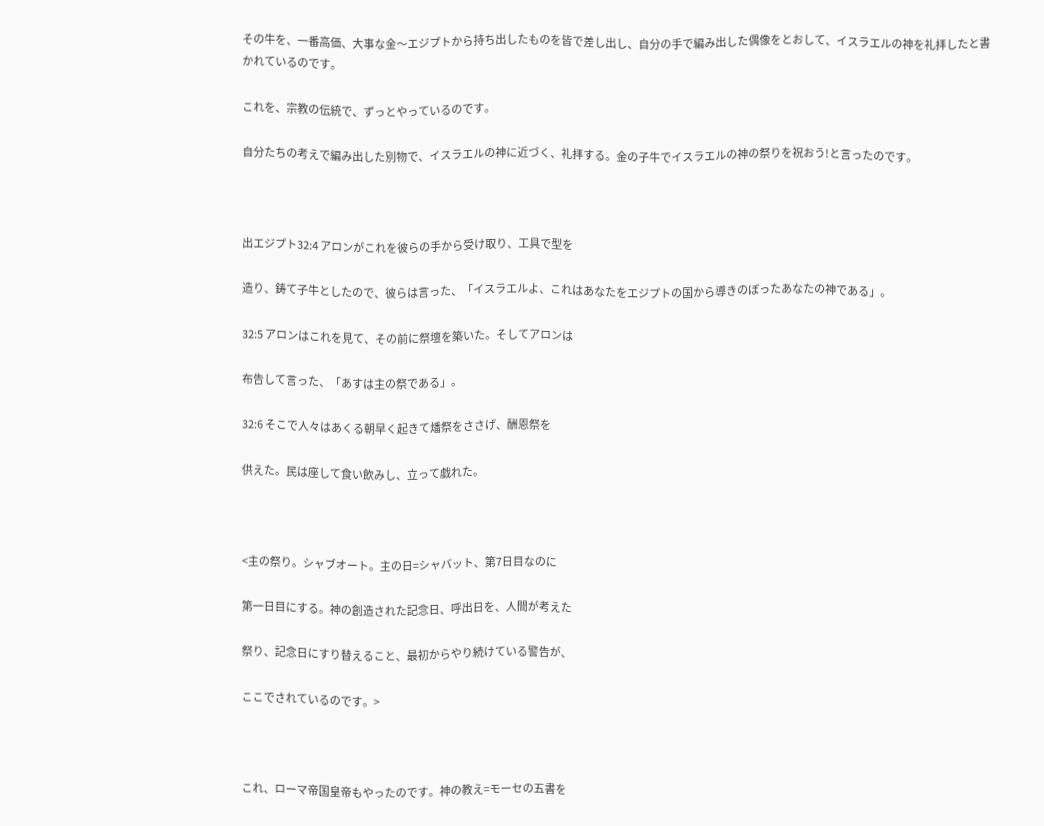その牛を、一番高価、大事な金〜エジプトから持ち出したものを皆で差し出し、自分の手で編み出した偶像をとおして、イスラエルの神を礼拝したと書かれているのです。

これを、宗教の伝統で、ずっとやっているのです。

自分たちの考えで編み出した別物で、イスラエルの神に近づく、礼拝する。金の子牛でイスラエルの神の祭りを祝おう!と言ったのです。



出エジプト32:4 アロンがこれを彼らの手から受け取り、工具で型を

造り、鋳て子牛としたので、彼らは言った、「イスラエルよ、これはあなたをエジプトの国から導きのぼったあなたの神である」。

32:5 アロンはこれを見て、その前に祭壇を築いた。そしてアロンは

布告して言った、「あすは主の祭である」。

32:6 そこで人々はあくる朝早く起きて燔祭をささげ、酬恩祭を

供えた。民は座して食い飲みし、立って戯れた。



<主の祭り。シャブオート。主の日=シャバット、第7日目なのに

第一日目にする。神の創造された記念日、呼出日を、人間が考えた

祭り、記念日にすり替えること、最初からやり続けている警告が、

ここでされているのです。>



これ、ローマ帝国皇帝もやったのです。神の教え=モーセの五書を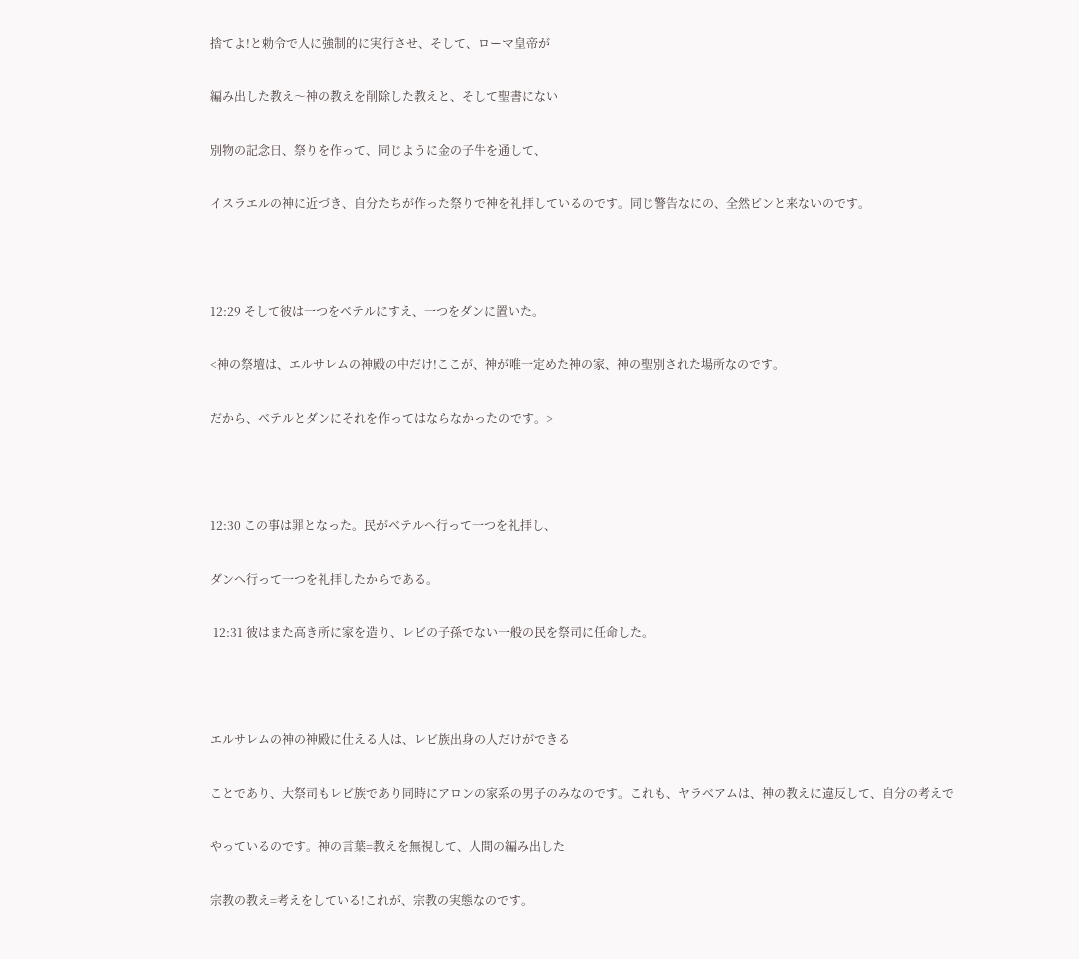捨てよ!と勅令で人に強制的に実行させ、そして、ローマ皇帝が

編み出した教え〜神の教えを削除した教えと、そして聖書にない

別物の記念日、祭りを作って、同じように金の子牛を通して、

イスラエルの神に近づき、自分たちが作った祭りで神を礼拝しているのです。同じ警告なにの、全然ピンと来ないのです。



12:29 そして彼は一つをベテルにすえ、一つをダンに置いた。

<神の祭壇は、エルサレムの神殿の中だけ!ここが、神が唯一定めた神の家、神の聖別された場所なのです。

だから、ベテルとダンにそれを作ってはならなかったのです。>



12:30 この事は罪となった。民がベテルへ行って一つを礼拝し、

ダンへ行って一つを礼拝したからである。

 12:31 彼はまた高き所に家を造り、レビの子孫でない一般の民を祭司に任命した。



エルサレムの神の神殿に仕える人は、レビ族出身の人だけができる

ことであり、大祭司もレビ族であり同時にアロンの家系の男子のみなのです。これも、ヤラべアムは、神の教えに違反して、自分の考えで

やっているのです。神の言葉=教えを無視して、人間の編み出した

宗教の教え=考えをしている!これが、宗教の実態なのです。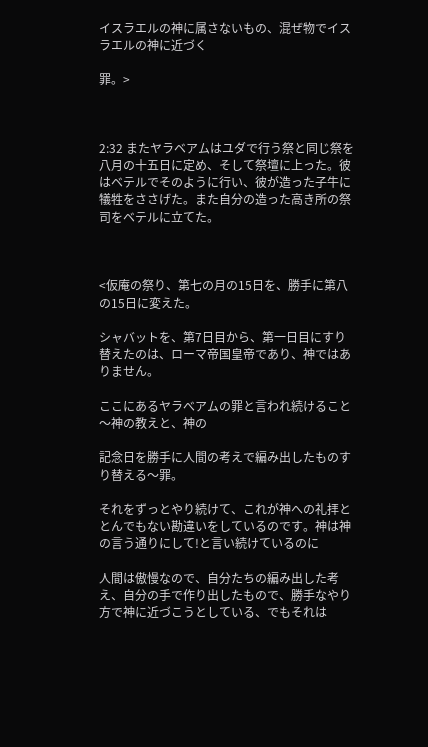イスラエルの神に属さないもの、混ぜ物でイスラエルの神に近づく

罪。>



2:32 またヤラベアムはユダで行う祭と同じ祭を八月の十五日に定め、そして祭壇に上った。彼はベテルでそのように行い、彼が造った子牛に犠牲をささげた。また自分の造った高き所の祭司をベテルに立てた。



<仮庵の祭り、第七の月の15日を、勝手に第八の15日に変えた。

シャバットを、第7日目から、第一日目にすり替えたのは、ローマ帝国皇帝であり、神ではありません。

ここにあるヤラべアムの罪と言われ続けること〜神の教えと、神の

記念日を勝手に人間の考えで編み出したものすり替える〜罪。

それをずっとやり続けて、これが神への礼拝ととんでもない勘違いをしているのです。神は神の言う通りにして!と言い続けているのに

人間は傲慢なので、自分たちの編み出した考え、自分の手で作り出したもので、勝手なやり方で神に近づこうとしている、でもそれは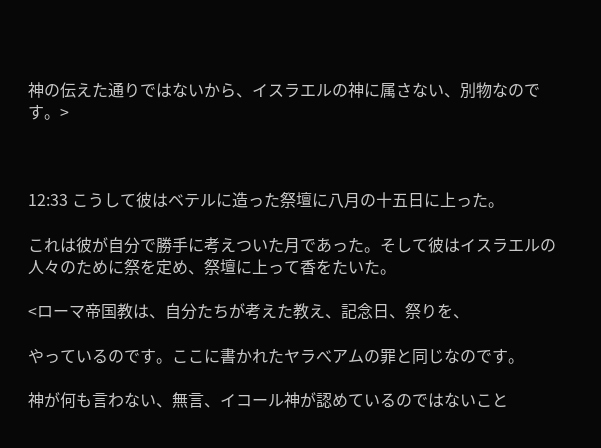神の伝えた通りではないから、イスラエルの神に属さない、別物なのです。>



12:33 こうして彼はベテルに造った祭壇に八月の十五日に上った。

これは彼が自分で勝手に考えついた月であった。そして彼はイスラエルの人々のために祭を定め、祭壇に上って香をたいた。

<ローマ帝国教は、自分たちが考えた教え、記念日、祭りを、

やっているのです。ここに書かれたヤラべアムの罪と同じなのです。

神が何も言わない、無言、イコール神が認めているのではないこと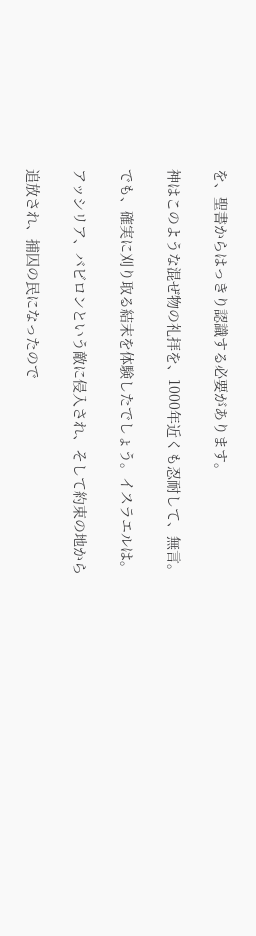を、聖書からはっきり認識する必要があります。

神はこのような混ぜ物の礼拝を、1000年近くも忍耐して、無言。

でも、確実に刈り取る結末を体験したでしょう。イスラエルは。

アッシリア、バビロンという敵に侵入され、そして約束の地から

追放され、捕囚の民になったので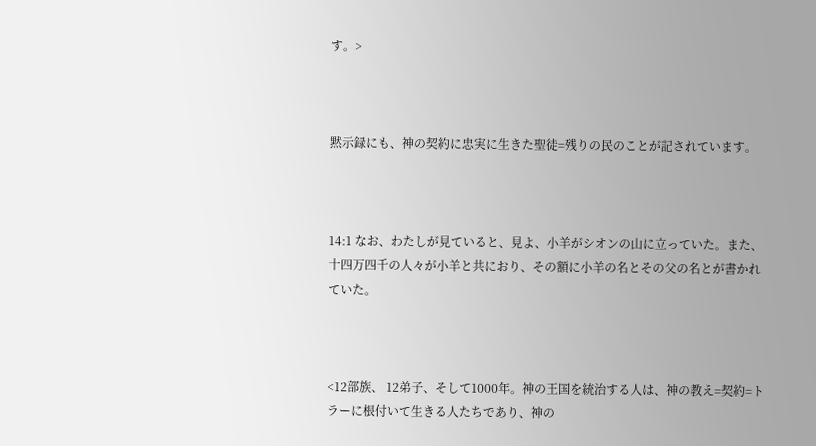す。>



黙示録にも、神の契約に忠実に生きた聖徒=残りの民のことが記されています。



14:1 なお、わたしが見ていると、見よ、小羊がシオンの山に立っていた。また、十四万四千の人々が小羊と共におり、その額に小羊の名とその父の名とが書かれていた。



<12部族、 12弟子、そして1000年。神の王国を統治する人は、神の教え=契約=トラーに根付いて生きる人たちであり、神の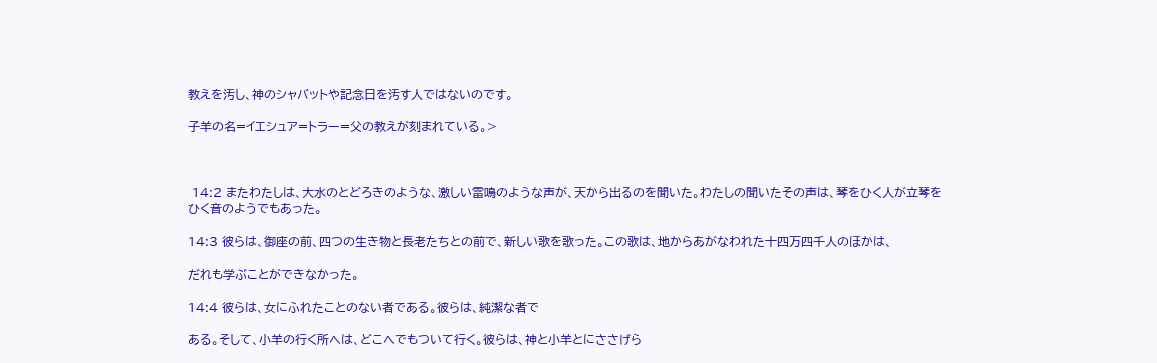教えを汚し、神のシャバットや記念日を汚す人ではないのです。

子羊の名=イエシュア=トラー=父の教えが刻まれている。>



 14:2 またわたしは、大水のとどろきのような、激しい雷鳴のような声が、天から出るのを聞いた。わたしの聞いたその声は、琴をひく人が立琴をひく音のようでもあった。

14:3 彼らは、御座の前、四つの生き物と長老たちとの前で、新しい歌を歌った。この歌は、地からあがなわれた十四万四千人のほかは、

だれも学ぶことができなかった。

14:4 彼らは、女にふれたことのない者である。彼らは、純潔な者で

ある。そして、小羊の行く所へは、どこへでもついて行く。彼らは、神と小羊とにささげら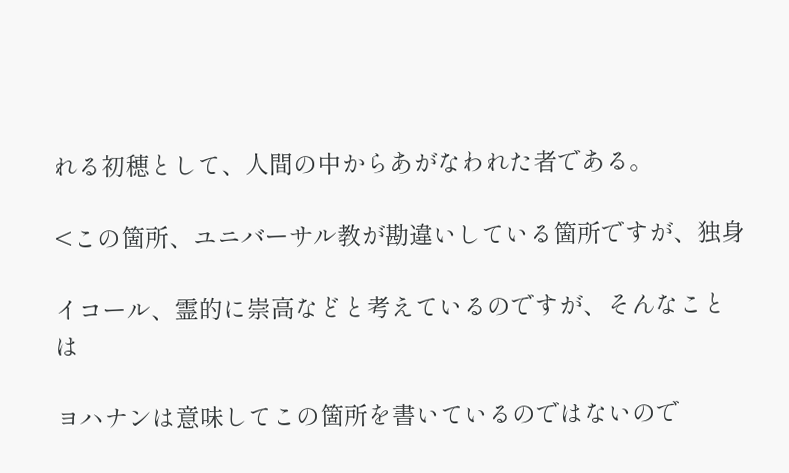れる初穂として、人間の中からあがなわれた者である。

<この箇所、ユニバーサル教が勘違いしている箇所ですが、独身

イコール、霊的に崇高などと考えているのですが、そんなことは

ヨハナンは意味してこの箇所を書いているのではないので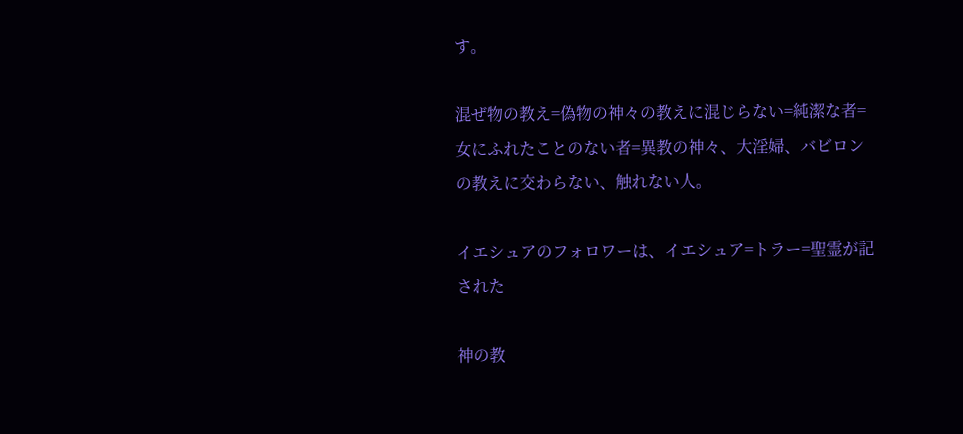す。

混ぜ物の教え=偽物の神々の教えに混じらない=純潔な者=女にふれたことのない者=異教の神々、大淫婦、バビロンの教えに交わらない、触れない人。

イエシュアのフォロワーは、イエシュア=トラー=聖霊が記された

神の教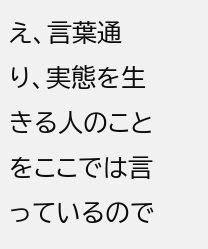え、言葉通り、実態を生きる人のことをここでは言っているので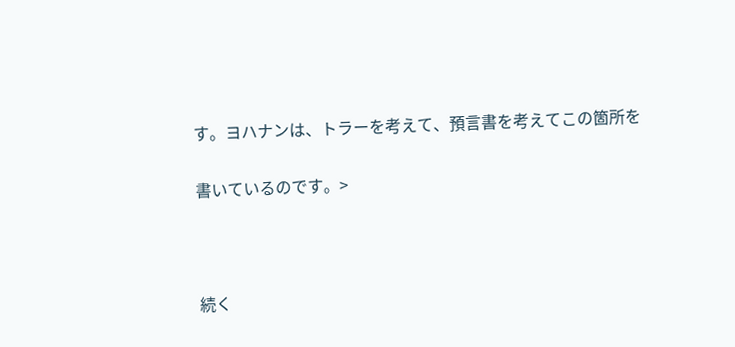す。ヨハナンは、トラーを考えて、預言書を考えてこの箇所を

書いているのです。>



続く